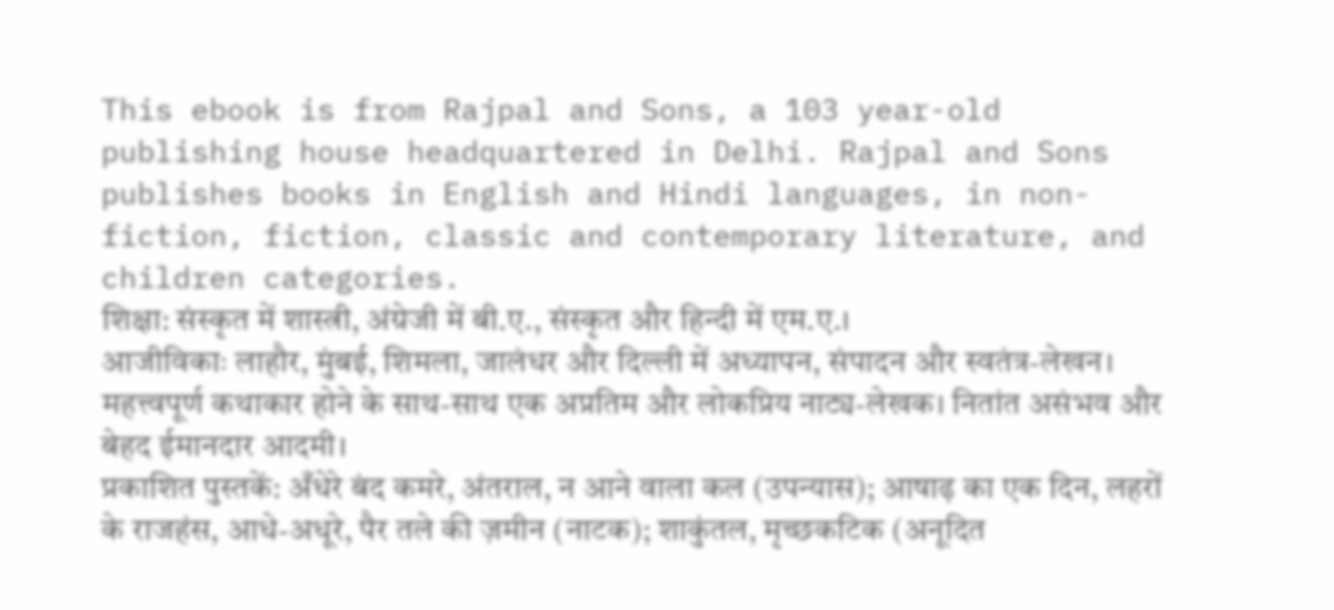This ebook is from Rajpal and Sons, a 103 year-old publishing house headquartered in Delhi. Rajpal and Sons publishes books in English and Hindi languages, in non-fiction, fiction, classic and contemporary literature, and children categories.
शिक्षा: संस्कृत में शास्त्री, अंग्रेजी में बी.ए., संस्कृत और हिन्दी में एम.ए.।
आजीविकाः लाहौर, मुंबई, शिमला, जालंधर और दिल्ली में अध्यापन, संपादन और स्वतंत्र-लेखन।
महत्त्वपूर्ण कथाकार होने के साथ-साथ एक अप्रतिम और लोकप्रिय नाट्य-लेखक। नितांत असंभव और बेहद ईमानदार आदमी।
प्रकाशित पुस्तकें: अँधेरे बंद कमरे, अंतराल, न आने वाला कल (उपन्यास); आषाढ़ का एक दिन, लहरों के राजहंस, आधे-अधूरे, पैर तले की ज़मीन (नाटक); शाकुंतल, मृच्छकटिक (अनूदित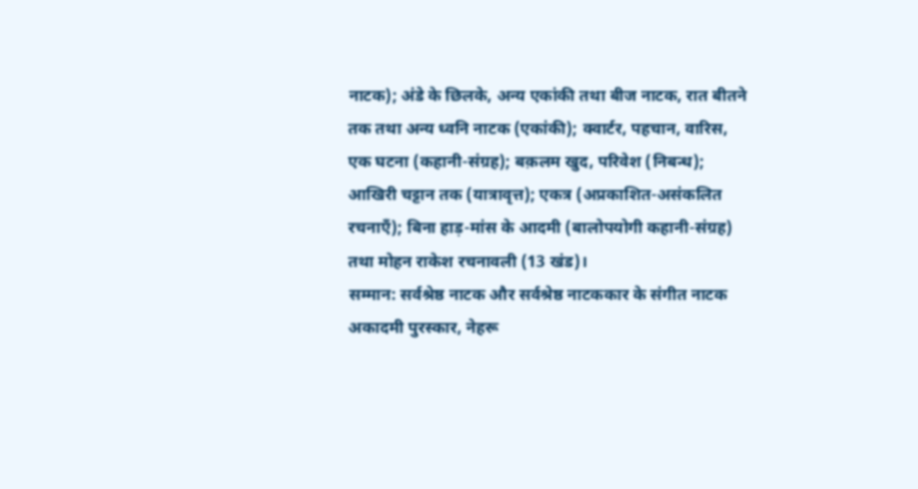नाटक); अंडे के छिलके, अन्य एकांकी तथा बीज नाटक, रात बीतने तक तथा अन्य ध्वनि नाटक (एकांकी); क्वार्टर, पहचान, वारिस, एक घटना (कहानी-संग्रह); बक़लम खुद, परिवेश (निबन्ध); आखिरी चट्टान तक (यात्रावृत्त); एकत्र (अप्रकाशित-असंकलित रचनाएँ); बिना हाड़-मांस के आदमी (बालोपयोगी कहानी-संग्रह) तथा मोहन राकेश रचनावली (13 खंड)।
सम्मान: सर्वश्रेष्ठ नाटक और सर्वश्रेष्ठ नाटककार के संगीत नाटक अकादमी पुरस्कार, नेहरू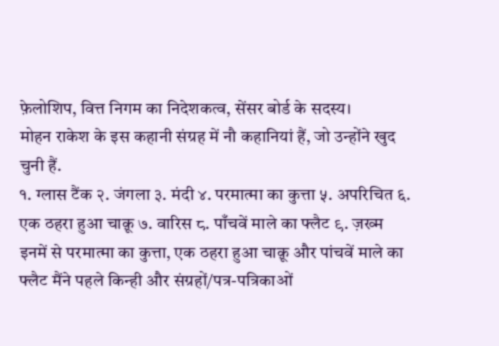फ़ेलोशिप, वित्त निगम का निदेशकत्व, सेंसर बोर्ड के सदस्य।
मोहन राकेश के इस कहानी संग्रह में नौ कहानियां हैं, जो उन्होंने खुद चुनी हैं.
१. ग्लास टैंक २. जंगला ३. मंदी ४. परमात्मा का कुत्ता ५. अपरिचित ६. एक ठहरा हुआ चाक़ू ७. वारिस ८. पाँचवें माले का फ्लैट ९. ज़ख्म
इनमें से परमात्मा का कुत्ता, एक ठहरा हुआ चाक़ू और पांचवें माले का फ्लैट मैंने पहले किन्ही और संग्रहों/पत्र-पत्रिकाओं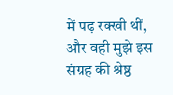में पढ़ रक्खी थीं, और वही मुझे इस संग्रह की श्रेष्ठ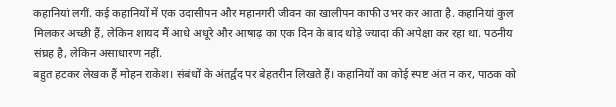कहानियां लगीं. कई कहानियों में एक उदासीपन और महानगरी जीवन का खालीपन काफी उभर कर आता है. कहानियां कुल मिलकर अच्छी हैं, लेकिन शायद मैं आधे अधूरे और आषाढ़ का एक दिन के बाद थोड़े ज्यादा की अपेक्षा कर रहा था. पठनीय संघ्रह है, लेकिन असाधारण नहीं.
बहुत हटकर लेखक हैं मोहन राकेश। संबंधों के अंतर्द्वंद पर बेहतरीन लिखते हैं। कहानियों का कोई स्पष्ट अंत न कर, पाठक को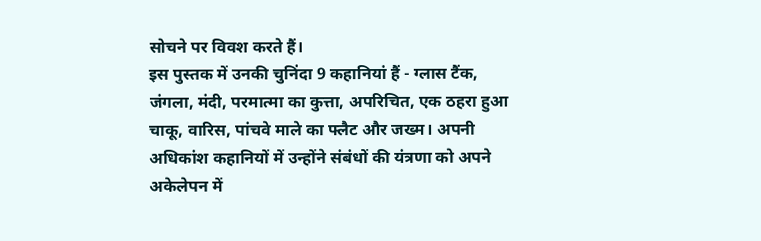सोचने पर विवश करते हैं।
इस पुस्तक में उनकी चुनिंदा 9 कहानियां हैं - ग्लास टैंक, जंगला, मंदी, परमात्मा का कुत्ता, अपरिचित, एक ठहरा हुआ चाकू, वारिस, पांचवे माले का फ्लैट और जख्म। अपनी अधिकांश कहानियों में उन्होंने संबंधों की यंत्रणा को अपने अकेलेपन में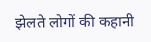झेलते लोगों की कहानी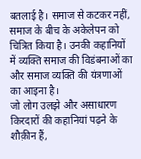बतलाई है। समाज से कटकर नहीं, समाज के बीच के अकेलेपन को चित्रित किया है। उनकी कहानियों में व्यक्ति समाज की विडंबनाओं का और समाज व्यक्ति की यंत्रणाओं का आइना है।
जो लोग उलझे और असाधारण किरदारों की कहानियां पढ़ने के शौक़ीन हैं,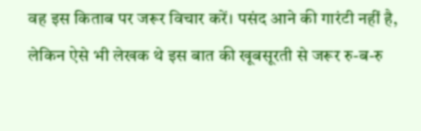वह इस किताब पर जरूर विचार करें। पसंद आने की गारंटी नहीं है, लेकिन ऐसे भी लेखक थे इस बात की खूबसूरती से जरूर रु-ब-रु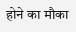होने का मौका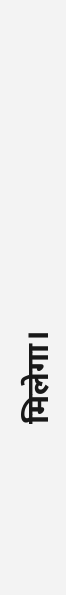मिलेगा।